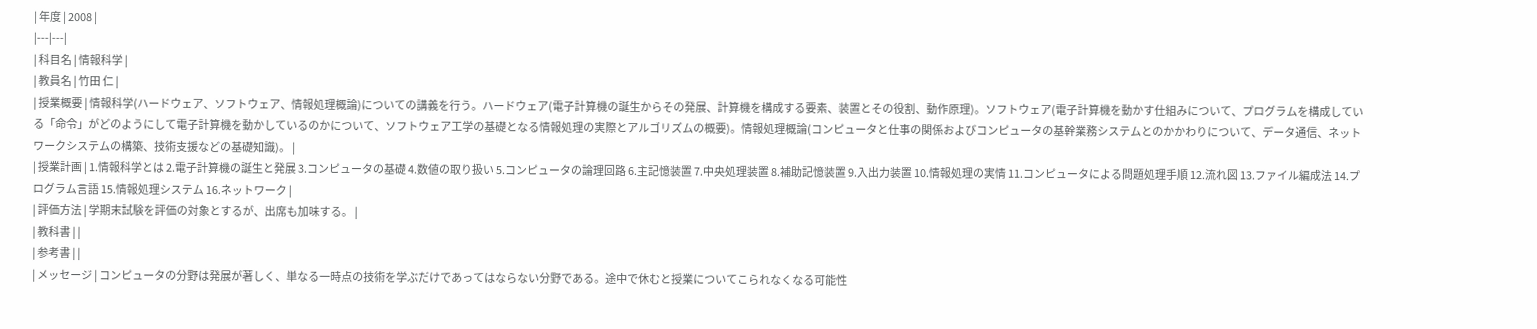| 年度 | 2008 |
|---|---|
| 科目名 | 情報科学 |
| 教員名 | 竹田 仁 |
| 授業概要 | 情報科学(ハードウェア、ソフトウェア、情報処理概論)についての講義を行う。ハードウェア(電子計算機の誕生からその発展、計算機を構成する要素、装置とその役割、動作原理)。ソフトウェア(電子計算機を動かす仕組みについて、プログラムを構成している「命令」がどのようにして電子計算機を動かしているのかについて、ソフトウェア工学の基礎となる情報処理の実際とアルゴリズムの概要)。情報処理概論(コンピュータと仕事の関係およびコンピュータの基幹業務システムとのかかわりについて、データ通信、ネットワークシステムの構築、技術支援などの基礎知識)。 |
| 授業計画 | 1.情報科学とは 2.電子計算機の誕生と発展 3.コンピュータの基礎 4.数値の取り扱い 5.コンピュータの論理回路 6.主記憶装置 7.中央処理装置 8.補助記憶装置 9.入出力装置 10.情報処理の実情 11.コンピュータによる問題処理手順 12.流れ図 13.ファイル編成法 14.プログラム言語 15.情報処理システム 16.ネットワーク |
| 評価方法 | 学期末試験を評価の対象とするが、出席も加味する。 |
| 教科書 | |
| 参考書 | |
| メッセージ | コンピュータの分野は発展が著しく、単なる一時点の技術を学ぶだけであってはならない分野である。途中で休むと授業についてこられなくなる可能性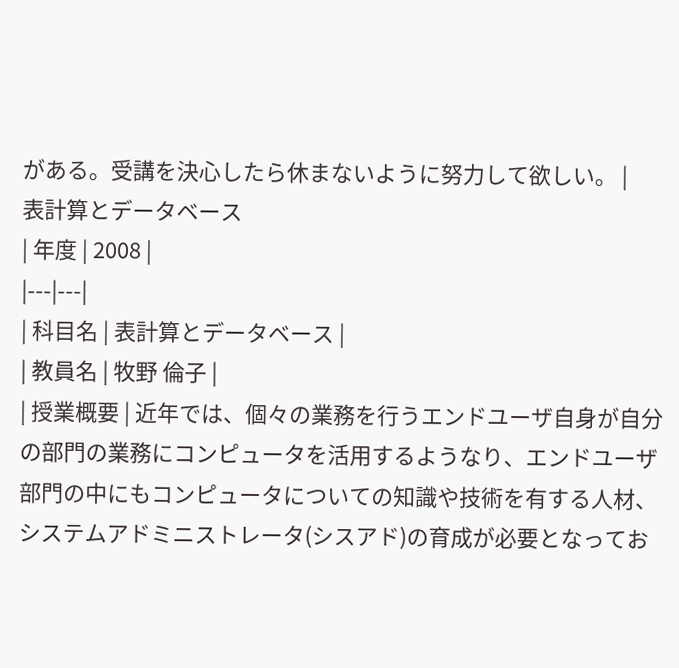がある。受講を決心したら休まないように努力して欲しい。 |
表計算とデータベース
| 年度 | 2008 |
|---|---|
| 科目名 | 表計算とデータベース |
| 教員名 | 牧野 倫子 |
| 授業概要 | 近年では、個々の業務を行うエンドユーザ自身が自分の部門の業務にコンピュータを活用するようなり、エンドユーザ部門の中にもコンピュータについての知識や技術を有する人材、システムアドミニストレータ(シスアド)の育成が必要となってお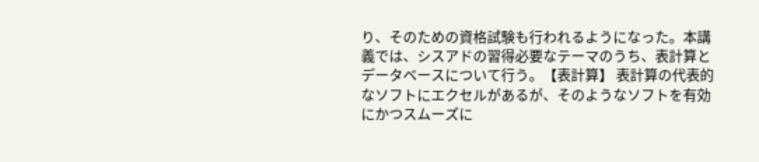り、そのための資格試験も行われるようになった。本講義では、シスアドの習得必要なテーマのうち、表計算とデータベースについて行う。【表計算】 表計算の代表的なソフトにエクセルがあるが、そのようなソフトを有効にかつスムーズに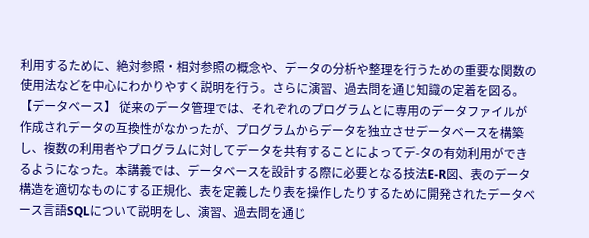利用するために、絶対参照・相対参照の概念や、データの分析や整理を行うための重要な関数の使用法などを中心にわかりやすく説明を行う。さらに演習、過去問を通じ知識の定着を図る。【データベース】 従来のデータ管理では、それぞれのプログラムとに専用のデータファイルが作成されデータの互換性がなかったが、プログラムからデータを独立させデータベースを構築し、複数の利用者やプログラムに対してデータを共有することによってデ-タの有効利用ができるようになった。本講義では、データベースを設計する際に必要となる技法E-R図、表のデータ構造を適切なものにする正規化、表を定義したり表を操作したりするために開発されたデータベース言語SQLについて説明をし、演習、過去問を通じ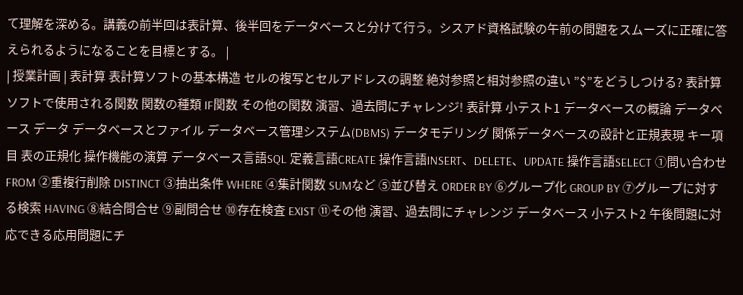て理解を深める。講義の前半回は表計算、後半回をデータベースと分けて行う。シスアド資格試験の午前の問題をスムーズに正確に答えられるようになることを目標とする。 |
| 授業計画 | 表計算 表計算ソフトの基本構造 セルの複写とセルアドレスの調整 絶対参照と相対参照の違い ”$”をどうしつける? 表計算ソフトで使用される関数 関数の種類 IF関数 その他の関数 演習、過去問にチャレンジ! 表計算 小テスト1 データベースの概論 データベース データ データベースとファイル データベース管理システム(DBMS) データモデリング 関係データベースの設計と正規表現 キー項目 表の正規化 操作機能の演算 データベース言語SQL 定義言語CREATE 操作言語INSERT、DELETE、UPDATE 操作言語SELECT ①問い合わせ FROM ②重複行削除 DISTINCT ③抽出条件 WHERE ④集計関数 SUMなど ⑤並び替え ORDER BY ⑥グループ化 GROUP BY ⑦グループに対する検索 HAVING ⑧結合問合せ ⑨副問合せ ⑩存在検査 EXIST ⑪その他 演習、過去問にチャレンジ データベース 小テスト2 午後問題に対応できる応用問題にチ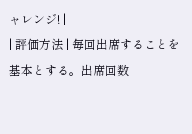ャレンジ! |
| 評価方法 | 毎回出席することを基本とする。出席回数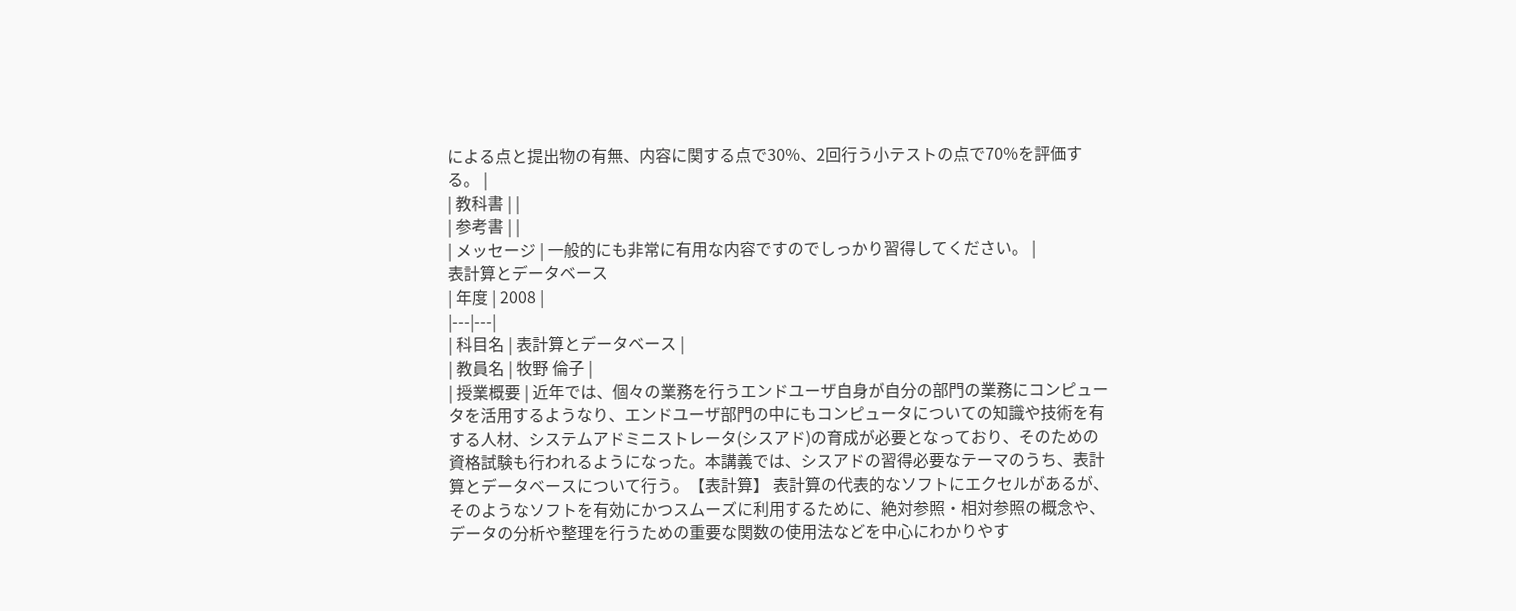による点と提出物の有無、内容に関する点で30%、2回行う小テストの点で70%を評価する。 |
| 教科書 | |
| 参考書 | |
| メッセージ | 一般的にも非常に有用な内容ですのでしっかり習得してください。 |
表計算とデータベース
| 年度 | 2008 |
|---|---|
| 科目名 | 表計算とデータベース |
| 教員名 | 牧野 倫子 |
| 授業概要 | 近年では、個々の業務を行うエンドユーザ自身が自分の部門の業務にコンピュータを活用するようなり、エンドユーザ部門の中にもコンピュータについての知識や技術を有する人材、システムアドミニストレータ(シスアド)の育成が必要となっており、そのための資格試験も行われるようになった。本講義では、シスアドの習得必要なテーマのうち、表計算とデータベースについて行う。【表計算】 表計算の代表的なソフトにエクセルがあるが、そのようなソフトを有効にかつスムーズに利用するために、絶対参照・相対参照の概念や、データの分析や整理を行うための重要な関数の使用法などを中心にわかりやす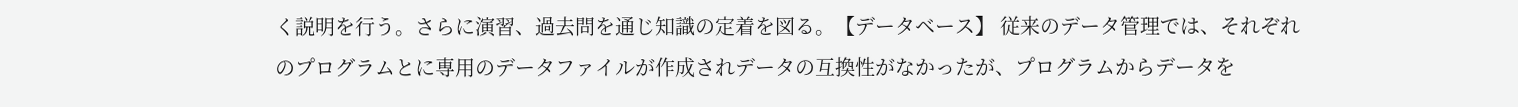く説明を行う。さらに演習、過去問を通じ知識の定着を図る。【データベース】 従来のデータ管理では、それぞれのプログラムとに専用のデータファイルが作成されデータの互換性がなかったが、プログラムからデータを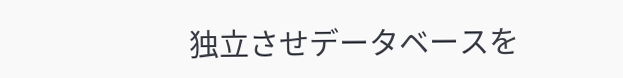独立させデータベースを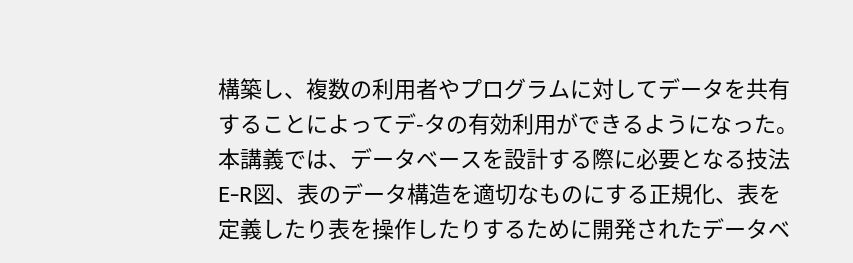構築し、複数の利用者やプログラムに対してデータを共有することによってデ-タの有効利用ができるようになった。本講義では、データベースを設計する際に必要となる技法E-R図、表のデータ構造を適切なものにする正規化、表を定義したり表を操作したりするために開発されたデータベ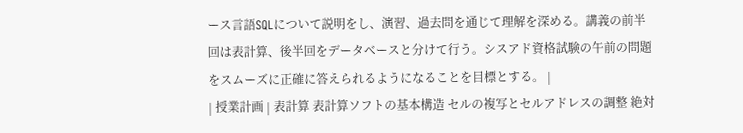ース言語SQLについて説明をし、演習、過去問を通じて理解を深める。講義の前半回は表計算、後半回をデータベースと分けて行う。シスアド資格試験の午前の問題をスムーズに正確に答えられるようになることを目標とする。 |
| 授業計画 | 表計算 表計算ソフトの基本構造 セルの複写とセルアドレスの調整 絶対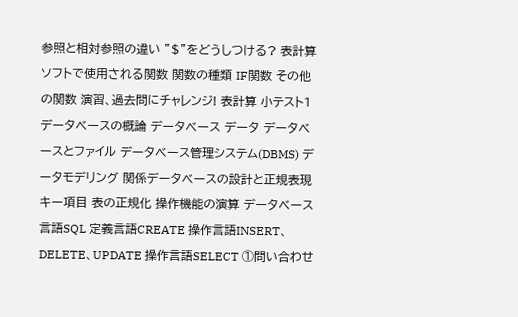参照と相対参照の違い ”$”をどうしつける? 表計算ソフトで使用される関数 関数の種類 IF関数 その他の関数 演習、過去問にチャレンジ! 表計算 小テスト1 データベースの概論 データベース データ データベースとファイル データベース管理システム(DBMS) データモデリング 関係データベースの設計と正規表現 キー項目 表の正規化 操作機能の演算 データベース言語SQL 定義言語CREATE 操作言語INSERT、DELETE、UPDATE 操作言語SELECT ①問い合わせ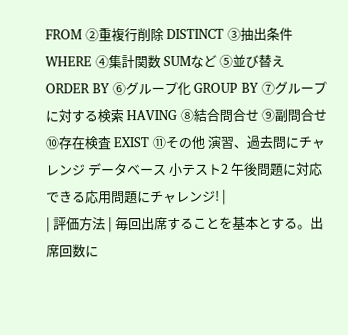FROM ②重複行削除 DISTINCT ③抽出条件 WHERE ④集計関数 SUMなど ⑤並び替え ORDER BY ⑥グループ化 GROUP BY ⑦グループに対する検索 HAVING ⑧結合問合せ ⑨副問合せ ⑩存在検査 EXIST ⑪その他 演習、過去問にチャレンジ データベース 小テスト2 午後問題に対応できる応用問題にチャレンジ! |
| 評価方法 | 毎回出席することを基本とする。出席回数に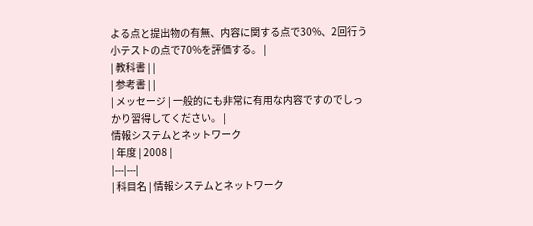よる点と提出物の有無、内容に関する点で30%、2回行う小テストの点で70%を評価する。 |
| 教科書 | |
| 参考書 | |
| メッセージ | 一般的にも非常に有用な内容ですのでしっかり習得してください。 |
情報システムとネットワーク
| 年度 | 2008 |
|---|---|
| 科目名 | 情報システムとネットワーク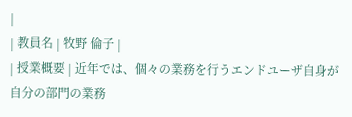|
| 教員名 | 牧野 倫子 |
| 授業概要 | 近年では、個々の業務を行うエンドユーザ自身が自分の部門の業務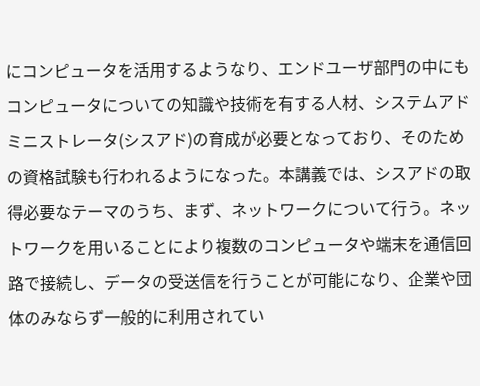にコンピュータを活用するようなり、エンドユーザ部門の中にもコンピュータについての知識や技術を有する人材、システムアドミニストレータ(シスアド)の育成が必要となっており、そのための資格試験も行われるようになった。本講義では、シスアドの取得必要なテーマのうち、まず、ネットワークについて行う。ネットワークを用いることにより複数のコンピュータや端末を通信回路で接続し、データの受送信を行うことが可能になり、企業や団体のみならず一般的に利用されてい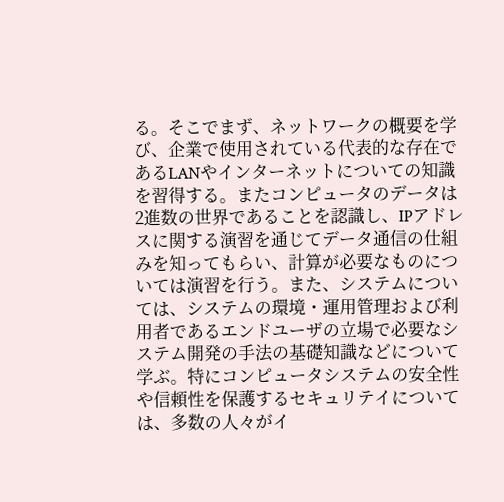る。そこでまず、ネットワークの概要を学び、企業で使用されている代表的な存在であるLANやインターネットについての知識を習得する。またコンピュータのデータは2進数の世界であることを認識し、IPアドレスに関する演習を通じてデータ通信の仕組みを知ってもらい、計算が必要なものについては演習を行う。また、システムについては、システムの環境・運用管理および利用者であるエンドユーザの立場で必要なシステム開発の手法の基礎知識などについて学ぶ。特にコンピュータシステムの安全性や信頼性を保護するセキュリテイについては、多数の人々がイ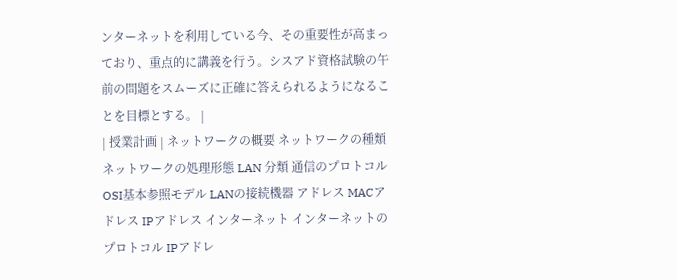ンターネットを利用している今、その重要性が高まっており、重点的に講義を行う。シスアド資格試験の午前の問題をスムーズに正確に答えられるようになることを目標とする。 |
| 授業計画 | ネットワークの概要 ネットワークの種類 ネットワークの処理形態 LAN 分類 通信のプロトコル OSI基本参照モデル LANの接続機器 アドレス MACアドレス IPアドレス インターネット インターネットのプロトコル IPアドレ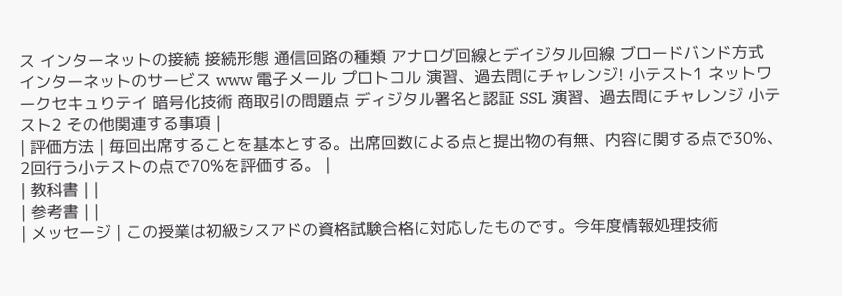ス インターネットの接続 接続形態 通信回路の種類 アナログ回線とデイジタル回線 ブロードバンド方式 インターネットのサービス www 電子メール プロトコル 演習、過去問にチャレンジ! 小テスト1 ネットワークセキュりテイ 暗号化技術 商取引の問題点 ディジタル署名と認証 SSL 演習、過去問にチャレンジ 小テスト2 その他関連する事項 |
| 評価方法 | 毎回出席することを基本とする。出席回数による点と提出物の有無、内容に関する点で30%、2回行う小テストの点で70%を評価する。 |
| 教科書 | |
| 参考書 | |
| メッセージ | この授業は初級シスアドの資格試験合格に対応したものです。今年度情報処理技術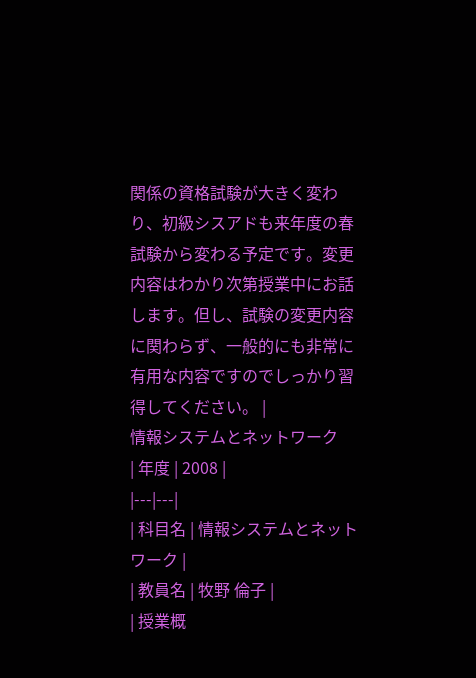関係の資格試験が大きく変わり、初級シスアドも来年度の春試験から変わる予定です。変更内容はわかり次第授業中にお話します。但し、試験の変更内容に関わらず、一般的にも非常に有用な内容ですのでしっかり習得してください。 |
情報システムとネットワーク
| 年度 | 2008 |
|---|---|
| 科目名 | 情報システムとネットワーク |
| 教員名 | 牧野 倫子 |
| 授業概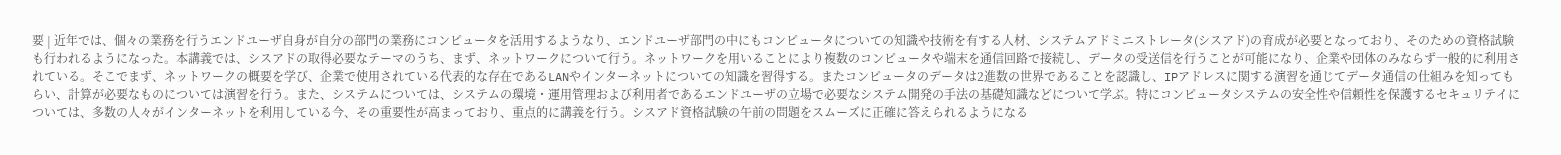要 | 近年では、個々の業務を行うエンドユーザ自身が自分の部門の業務にコンピュータを活用するようなり、エンドユーザ部門の中にもコンピュータについての知識や技術を有する人材、システムアドミニストレータ(シスアド)の育成が必要となっており、そのための資格試験も行われるようになった。本講義では、シスアドの取得必要なテーマのうち、まず、ネットワークについて行う。ネットワークを用いることにより複数のコンピュータや端末を通信回路で接続し、データの受送信を行うことが可能になり、企業や団体のみならず一般的に利用されている。そこでまず、ネットワークの概要を学び、企業で使用されている代表的な存在であるLANやインターネットについての知識を習得する。またコンピュータのデータは2進数の世界であることを認識し、IPアドレスに関する演習を通じてデータ通信の仕組みを知ってもらい、計算が必要なものについては演習を行う。また、システムについては、システムの環境・運用管理および利用者であるエンドユーザの立場で必要なシステム開発の手法の基礎知識などについて学ぶ。特にコンピュータシステムの安全性や信頼性を保護するセキュリテイについては、多数の人々がインターネットを利用している今、その重要性が高まっており、重点的に講義を行う。シスアド資格試験の午前の問題をスムーズに正確に答えられるようになる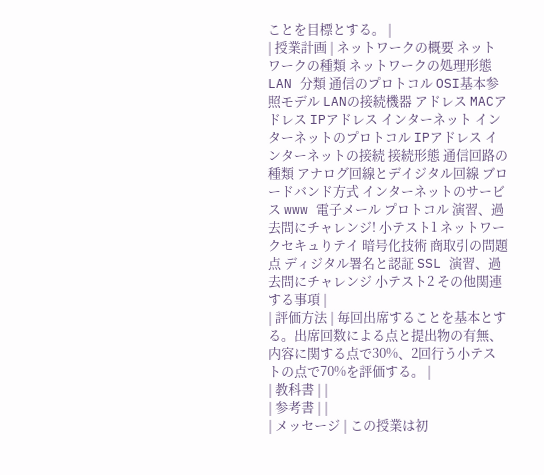ことを目標とする。 |
| 授業計画 | ネットワークの概要 ネットワークの種類 ネットワークの処理形態 LAN 分類 通信のプロトコル OSI基本参照モデル LANの接続機器 アドレス MACアドレス IPアドレス インターネット インターネットのプロトコル IPアドレス インターネットの接続 接続形態 通信回路の種類 アナログ回線とデイジタル回線 ブロードバンド方式 インターネットのサービス www 電子メール プロトコル 演習、過去問にチャレンジ! 小テスト1 ネットワークセキュりテイ 暗号化技術 商取引の問題点 ディジタル署名と認証 SSL 演習、過去問にチャレンジ 小テスト2 その他関連する事項 |
| 評価方法 | 毎回出席することを基本とする。出席回数による点と提出物の有無、内容に関する点で30%、2回行う小テストの点で70%を評価する。 |
| 教科書 | |
| 参考書 | |
| メッセージ | この授業は初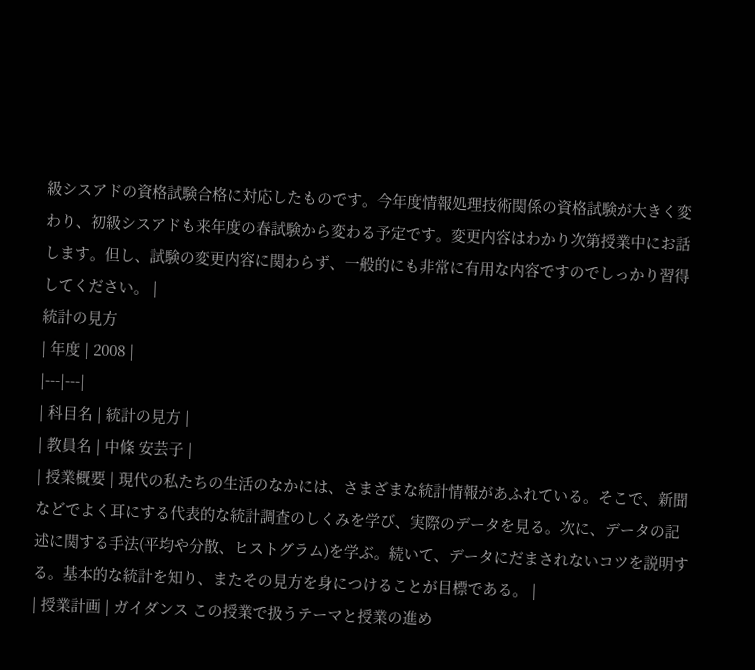級シスアドの資格試験合格に対応したものです。今年度情報処理技術関係の資格試験が大きく変わり、初級シスアドも来年度の春試験から変わる予定です。変更内容はわかり次第授業中にお話します。但し、試験の変更内容に関わらず、一般的にも非常に有用な内容ですのでしっかり習得してください。 |
統計の見方
| 年度 | 2008 |
|---|---|
| 科目名 | 統計の見方 |
| 教員名 | 中條 安芸子 |
| 授業概要 | 現代の私たちの生活のなかには、さまざまな統計情報があふれている。そこで、新聞などでよく耳にする代表的な統計調査のしくみを学び、実際のデータを見る。次に、データの記述に関する手法(平均や分散、ヒストグラム)を学ぶ。続いて、データにだまされないコツを説明する。基本的な統計を知り、またその見方を身につけることが目標である。 |
| 授業計画 | ガイダンス この授業で扱うテーマと授業の進め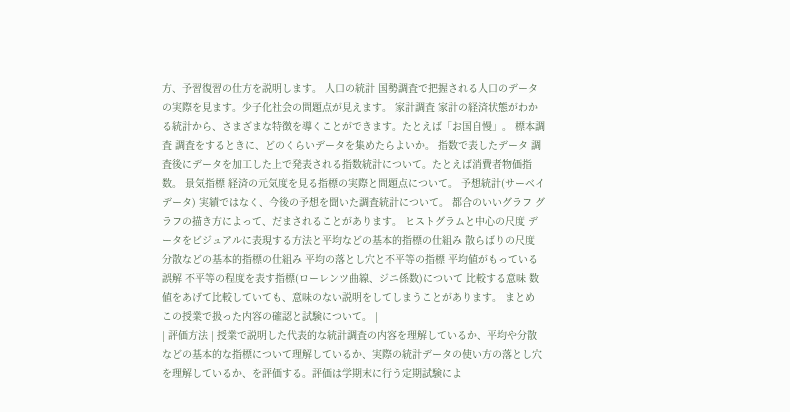方、予習復習の仕方を説明します。 人口の統計 国勢調査で把握される人口のデータの実際を見ます。少子化社会の問題点が見えます。 家計調査 家計の経済状態がわかる統計から、さまざまな特徴を導くことができます。たとえば「お国自慢」。 標本調査 調査をするときに、どのくらいデータを集めたらよいか。 指数で表したデータ 調査後にデータを加工した上で発表される指数統計について。たとえば消費者物価指数。 景気指標 経済の元気度を見る指標の実際と問題点について。 予想統計(サーベイデータ) 実績ではなく、今後の予想を聞いた調査統計について。 都合のいいグラフ グラフの描き方によって、だまされることがあります。 ヒストグラムと中心の尺度 データをビジュアルに表現する方法と平均などの基本的指標の仕組み 散らばりの尺度 分散などの基本的指標の仕組み 平均の落とし穴と不平等の指標 平均値がもっている誤解 不平等の程度を表す指標(ローレンツ曲線、ジニ係数)について 比較する意味 数値をあげて比較していても、意味のない説明をしてしまうことがあります。 まとめ この授業で扱った内容の確認と試験について。 |
| 評価方法 | 授業で説明した代表的な統計調査の内容を理解しているか、平均や分散などの基本的な指標について理解しているか、実際の統計データの使い方の落とし穴を理解しているか、を評価する。評価は学期末に行う定期試験によ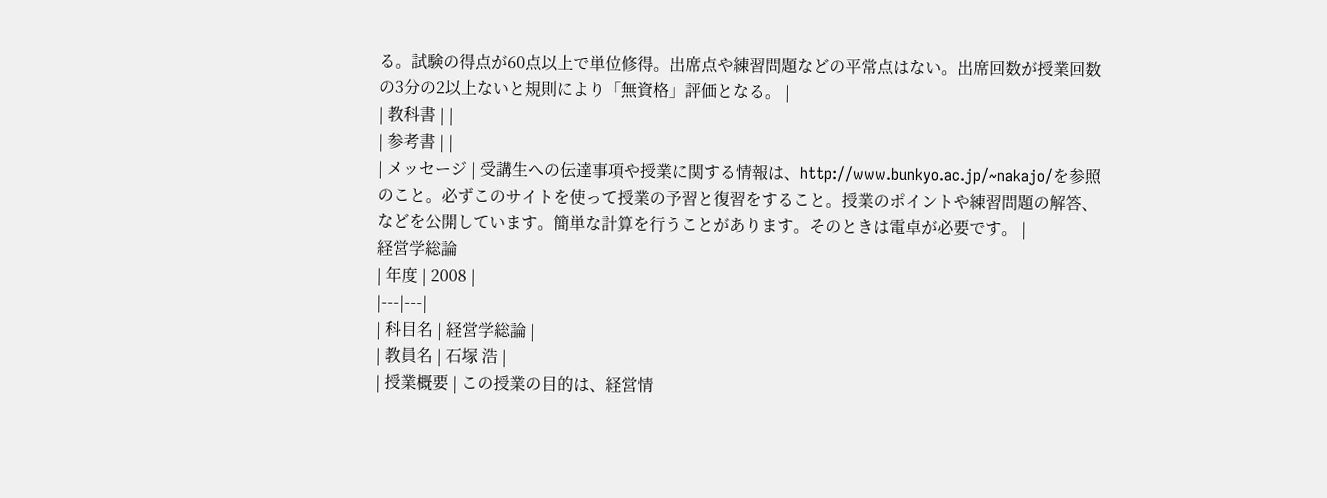る。試験の得点が60点以上で単位修得。出席点や練習問題などの平常点はない。出席回数が授業回数の3分の2以上ないと規則により「無資格」評価となる。 |
| 教科書 | |
| 参考書 | |
| メッセージ | 受講生への伝達事項や授業に関する情報は、http://www.bunkyo.ac.jp/~nakajo/を参照のこと。必ずこのサイトを使って授業の予習と復習をすること。授業のポイントや練習問題の解答、などを公開しています。簡単な計算を行うことがあります。そのときは電卓が必要です。 |
経営学総論
| 年度 | 2008 |
|---|---|
| 科目名 | 経営学総論 |
| 教員名 | 石塚 浩 |
| 授業概要 | この授業の目的は、経営情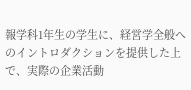報学科1年生の学生に、経営学全般へのイントロダクションを提供した上で、実際の企業活動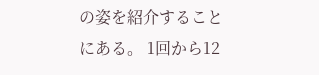の姿を紹介することにある。 1回から12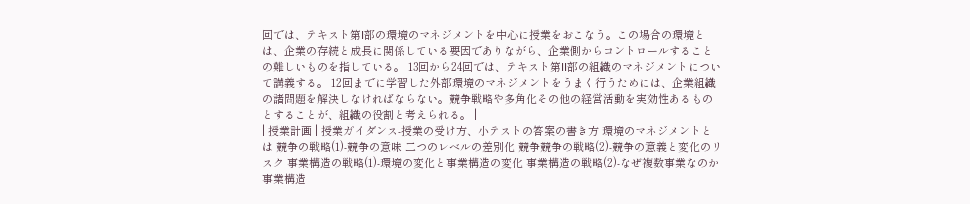回では、テキスト第I部の環境のマネジメントを中心に授業をおこなう。この場合の環境とは、企業の存続と成長に関係している要因でありながら、企業側からコントロールすることの難しいものを指している。 13回から24回では、テキスト第II部の組織のマネジメントについて講義する。 12回までに学習した外部環境のマネジメントをうまく行うためには、企業組織の諸問題を解決しなければならない。競争戦略や多角化その他の経営活動を実効性あるものとすることが、組織の役割と考えられる。 |
| 授業計画 | 授業ガイダンス-授業の受け方、小テストの答案の書き方 環境のマネジメントとは 競争の戦略(1)-競争の意味 二つのレベルの差別化 競争競争の戦略(2)-競争の意義と変化のリスク 事業構造の戦略(1)-環境の変化と事業構造の変化 事業構造の戦略(2)-なぜ複数事業なのか 事業構造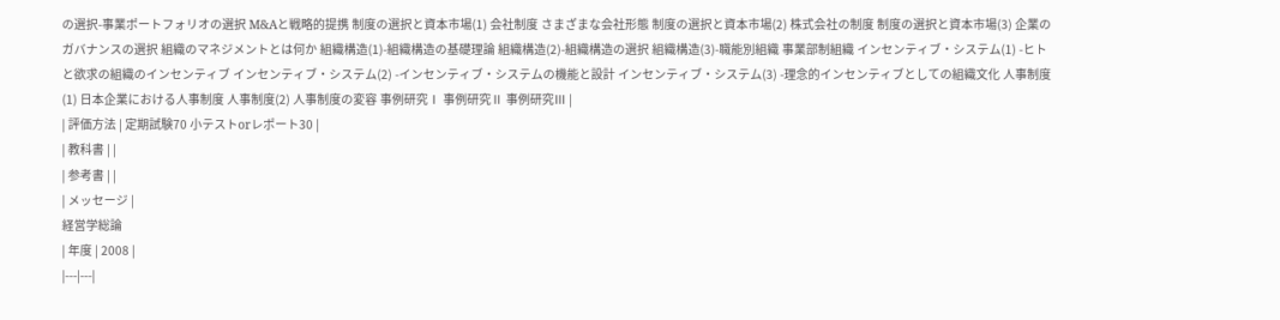の選択-事業ポートフォリオの選択 M&Aと戦略的提携 制度の選択と資本市場(1) 会社制度 さまざまな会社形態 制度の選択と資本市場(2) 株式会社の制度 制度の選択と資本市場(3) 企業のガバナンスの選択 組織のマネジメントとは何か 組織構造(1)-組織構造の基礎理論 組織構造(2)-組織構造の選択 組織構造(3)-職能別組織 事業部制組織 インセンティブ・システム(1) -ヒトと欲求の組織のインセンティブ インセンティブ・システム(2) -インセンティブ・システムの機能と設計 インセンティブ・システム(3) -理念的インセンティブとしての組織文化 人事制度(1) 日本企業における人事制度 人事制度(2) 人事制度の変容 事例研究Ⅰ 事例研究Ⅱ 事例研究Ⅲ |
| 評価方法 | 定期試験70 小テストorレポート30 |
| 教科書 | |
| 参考書 | |
| メッセージ |
経営学総論
| 年度 | 2008 |
|---|---|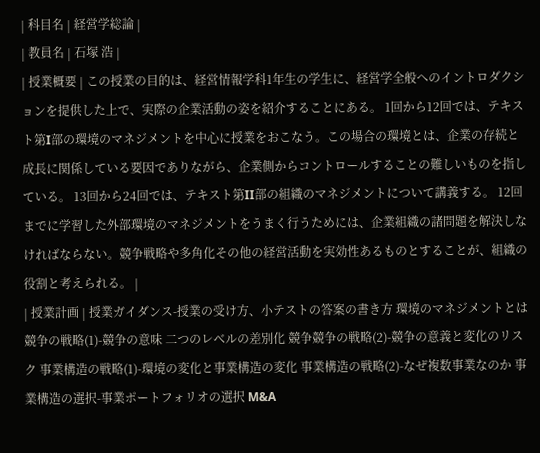| 科目名 | 経営学総論 |
| 教員名 | 石塚 浩 |
| 授業概要 | この授業の目的は、経営情報学科1年生の学生に、経営学全般へのイントロダクションを提供した上で、実際の企業活動の姿を紹介することにある。 1回から12回では、テキスト第I部の環境のマネジメントを中心に授業をおこなう。この場合の環境とは、企業の存続と成長に関係している要因でありながら、企業側からコントロールすることの難しいものを指している。 13回から24回では、テキスト第II部の組織のマネジメントについて講義する。 12回までに学習した外部環境のマネジメントをうまく行うためには、企業組織の諸問題を解決しなければならない。競争戦略や多角化その他の経営活動を実効性あるものとすることが、組織の役割と考えられる。 |
| 授業計画 | 授業ガイダンス-授業の受け方、小テストの答案の書き方 環境のマネジメントとは 競争の戦略(1)-競争の意味 二つのレベルの差別化 競争競争の戦略(2)-競争の意義と変化のリスク 事業構造の戦略(1)-環境の変化と事業構造の変化 事業構造の戦略(2)-なぜ複数事業なのか 事業構造の選択-事業ポートフォリオの選択 M&A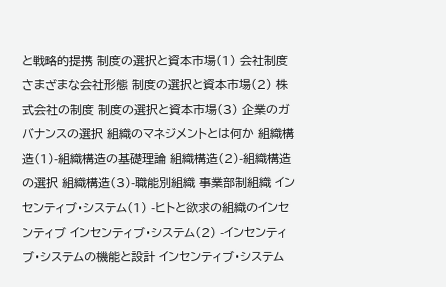と戦略的提携 制度の選択と資本市場(1) 会社制度 さまざまな会社形態 制度の選択と資本市場(2) 株式会社の制度 制度の選択と資本市場(3) 企業のガバナンスの選択 組織のマネジメントとは何か 組織構造(1)-組織構造の基礎理論 組織構造(2)-組織構造の選択 組織構造(3)-職能別組織 事業部制組織 インセンティブ・システム(1) -ヒトと欲求の組織のインセンティブ インセンティブ・システム(2) -インセンティブ・システムの機能と設計 インセンティブ・システム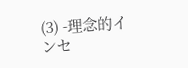(3) -理念的インセ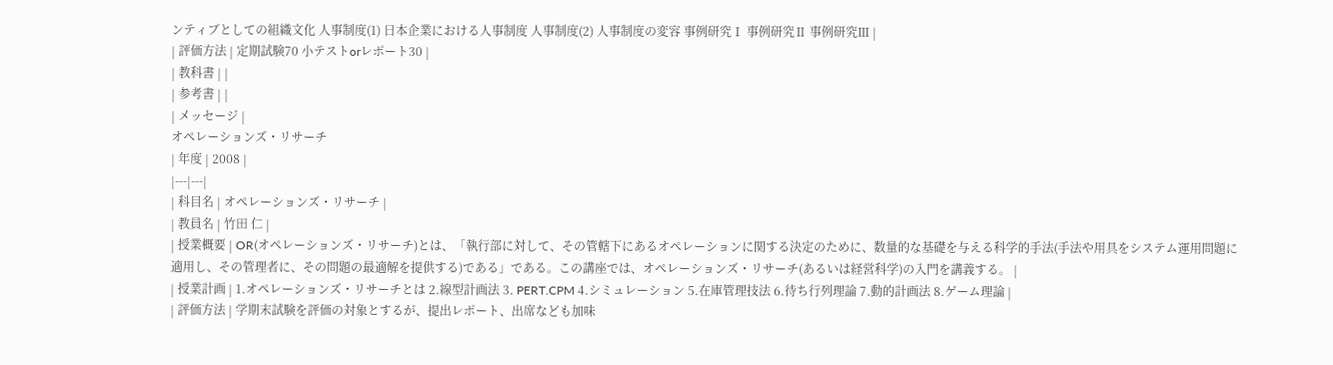ンティブとしての組織文化 人事制度(1) 日本企業における人事制度 人事制度(2) 人事制度の変容 事例研究Ⅰ 事例研究Ⅱ 事例研究Ⅲ |
| 評価方法 | 定期試験70 小テストorレポート30 |
| 教科書 | |
| 参考書 | |
| メッセージ |
オペレーションズ・リサーチ
| 年度 | 2008 |
|---|---|
| 科目名 | オペレーションズ・リサーチ |
| 教員名 | 竹田 仁 |
| 授業概要 | OR(オペレーションズ・リサーチ)とは、「執行部に対して、その管轄下にあるオペレーションに関する決定のために、数量的な基礎を与える科学的手法(手法や用具をシステム運用問題に適用し、その管理者に、その問題の最適解を提供する)である」である。この講座では、オペレーションズ・リサーチ(あるいは経営科学)の入門を講義する。 |
| 授業計画 | 1.オペレーションズ・リサーチとは 2.線型計画法 3. PERT.CPM 4.シミュレーション 5.在庫管理技法 6.待ち行列理論 7.動的計画法 8.ゲーム理論 |
| 評価方法 | 学期末試験を評価の対象とするが、提出レポート、出席なども加味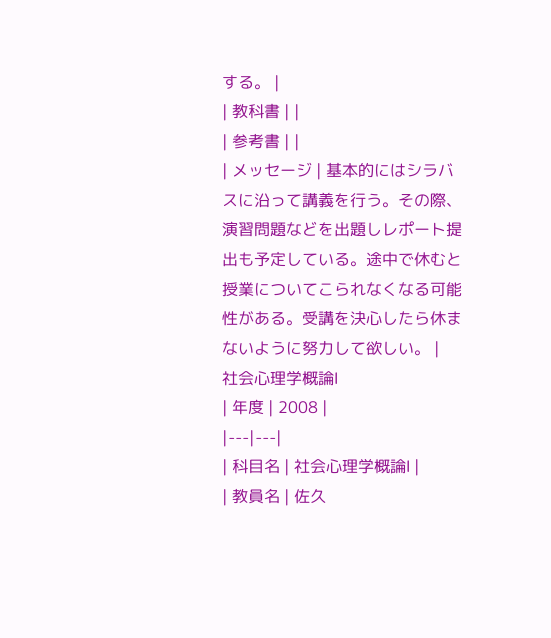する。 |
| 教科書 | |
| 参考書 | |
| メッセージ | 基本的にはシラバスに沿って講義を行う。その際、演習問題などを出題しレポート提出も予定している。途中で休むと授業についてこられなくなる可能性がある。受講を決心したら休まないように努力して欲しい。 |
社会心理学概論Ⅰ
| 年度 | 2008 |
|---|---|
| 科目名 | 社会心理学概論Ⅰ |
| 教員名 | 佐久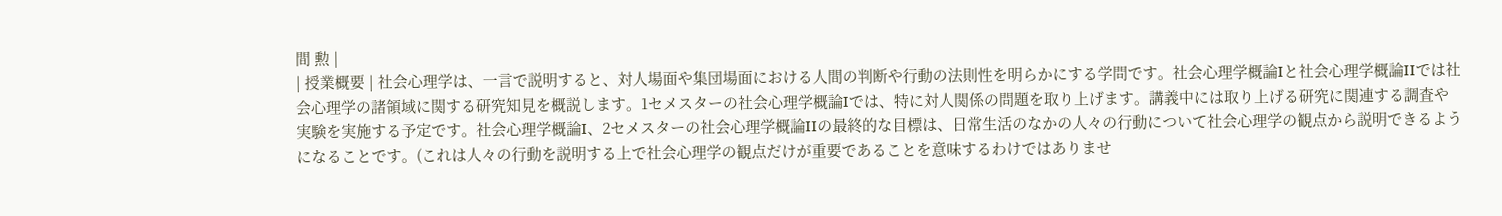間 勲 |
| 授業概要 | 社会心理学は、一言で説明すると、対人場面や集団場面における人間の判断や行動の法則性を明らかにする学問です。社会心理学概論Iと社会心理学概論IIでは社会心理学の諸領域に関する研究知見を概説します。1セメスターの社会心理学概論Iでは、特に対人関係の問題を取り上げます。講義中には取り上げる研究に関連する調査や実験を実施する予定です。社会心理学概論I、2セメスターの社会心理学概論IIの最終的な目標は、日常生活のなかの人々の行動について社会心理学の観点から説明できるようになることです。(これは人々の行動を説明する上で社会心理学の観点だけが重要であることを意味するわけではありませ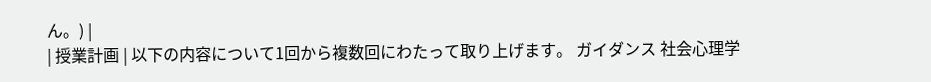ん。) |
| 授業計画 | 以下の内容について1回から複数回にわたって取り上げます。 ガイダンス 社会心理学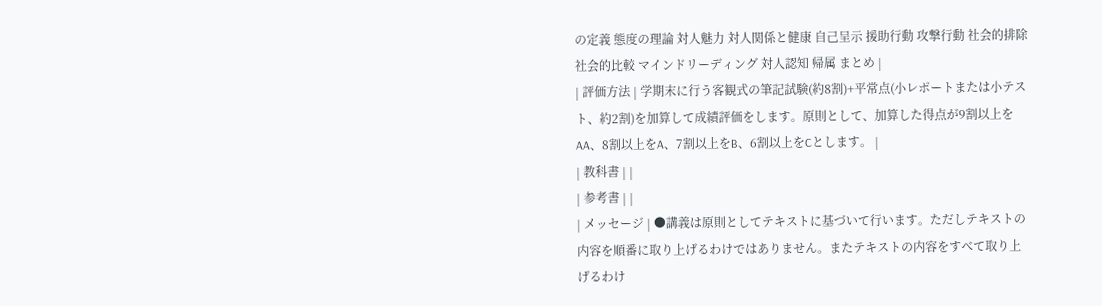の定義 態度の理論 対人魅力 対人関係と健康 自己呈示 援助行動 攻撃行動 社会的排除 社会的比較 マインドリーディング 対人認知 帰属 まとめ |
| 評価方法 | 学期末に行う客観式の筆記試験(約8割)+平常点(小レポートまたは小テスト、約2割)を加算して成績評価をします。原則として、加算した得点が9割以上をAA、8割以上をA、7割以上をB、6割以上をCとします。 |
| 教科書 | |
| 参考書 | |
| メッセージ | ●講義は原則としてテキストに基づいて行います。ただしテキストの内容を順番に取り上げるわけではありません。またテキストの内容をすべて取り上げるわけ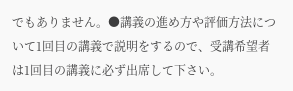でもありません。●講義の進め方や評価方法について1回目の講義で説明をするので、受講希望者は1回目の講義に必ず出席して下さい。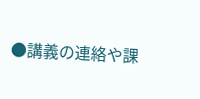●講義の連絡や課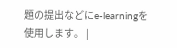題の提出などにe-learningを使用します。 |